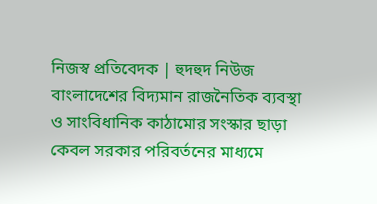নিজস্ব প্রতিবেদক | হুদহুদ নিউজ
বাংলাদেশের বিদ্যমান রাজনৈতিক ব্যবস্থা ও সাংবিধানিক কাঠামোর সংস্কার ছাড়া কেবল সরকার পরিবর্তনের মাধ্যমে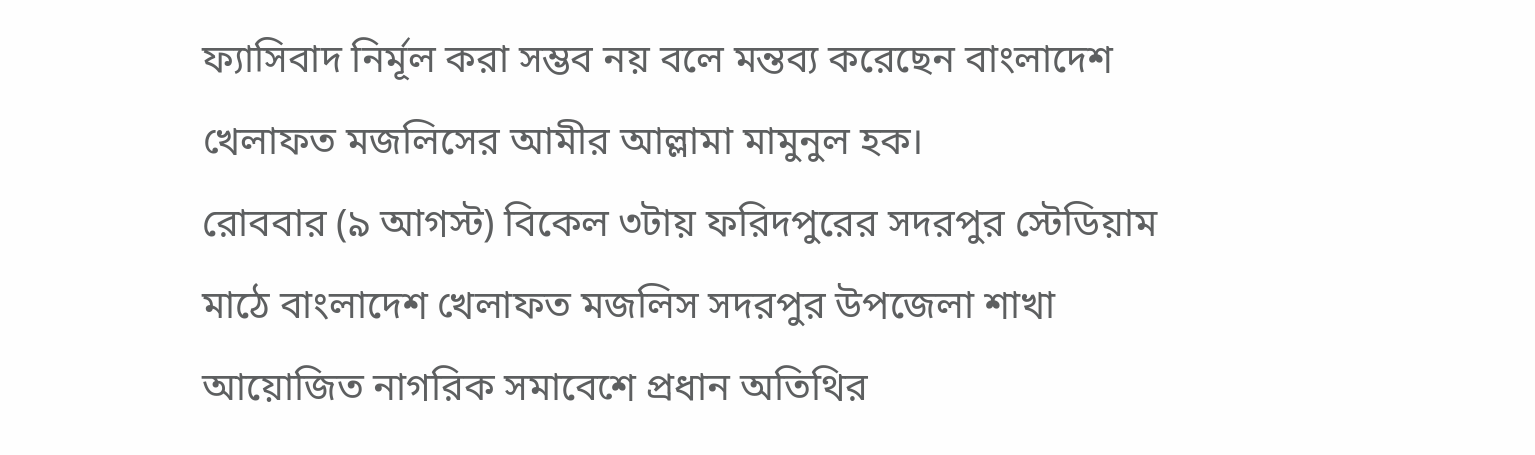ফ্যাসিবাদ নির্মূল করা সম্ভব নয় বলে মন্তব্য করেছেন বাংলাদেশ খেলাফত মজলিসের আমীর আল্লামা মামুনুল হক।
রোববার (৯ আগস্ট) বিকেল ৩টায় ফরিদপুরের সদরপুর স্টেডিয়াম মাঠে বাংলাদেশ খেলাফত মজলিস সদরপুর উপজেলা শাখা আয়োজিত নাগরিক সমাবেশে প্রধান অতিথির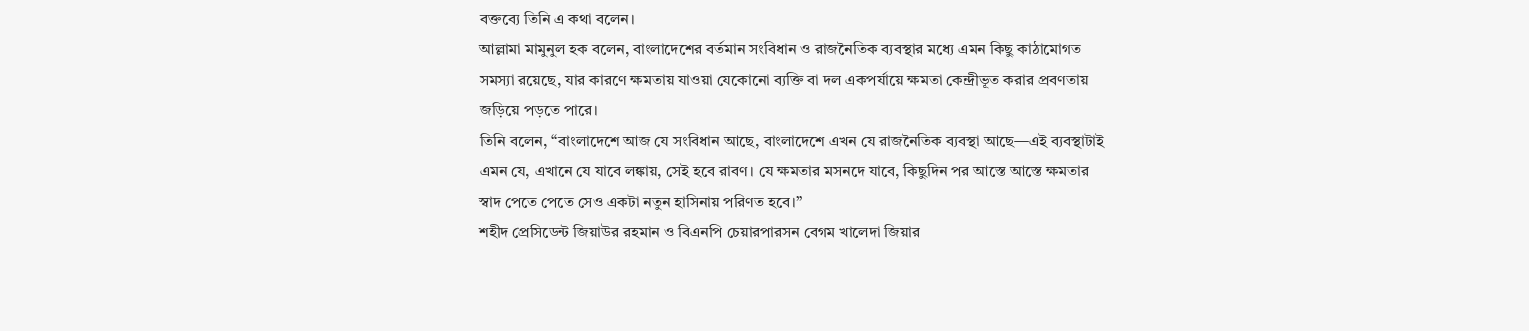বক্তব্যে তিনি এ কথা বলেন।
আল্লামা মামুনুল হক বলেন, বাংলাদেশের বর্তমান সংবিধান ও রাজনৈতিক ব্যবস্থার মধ্যে এমন কিছু কাঠামোগত সমস্যা রয়েছে, যার কারণে ক্ষমতায় যাওয়া যেকোনো ব্যক্তি বা দল একপর্যায়ে ক্ষমতা কেন্দ্রীভূত করার প্রবণতায় জড়িয়ে পড়তে পারে।
তিনি বলেন, “বাংলাদেশে আজ যে সংবিধান আছে, বাংলাদেশে এখন যে রাজনৈতিক ব্যবস্থা আছে—এই ব্যবস্থাটাই এমন যে, এখানে যে যাবে লঙ্কায়, সেই হবে রাবণ। যে ক্ষমতার মসনদে যাবে, কিছুদিন পর আস্তে আস্তে ক্ষমতার স্বাদ পেতে পেতে সেও একটা নতুন হাসিনায় পরিণত হবে।”
শহীদ প্রেসিডেন্ট জিয়াউর রহমান ও বিএনপি চেয়ারপারসন বেগম খালেদা জিয়ার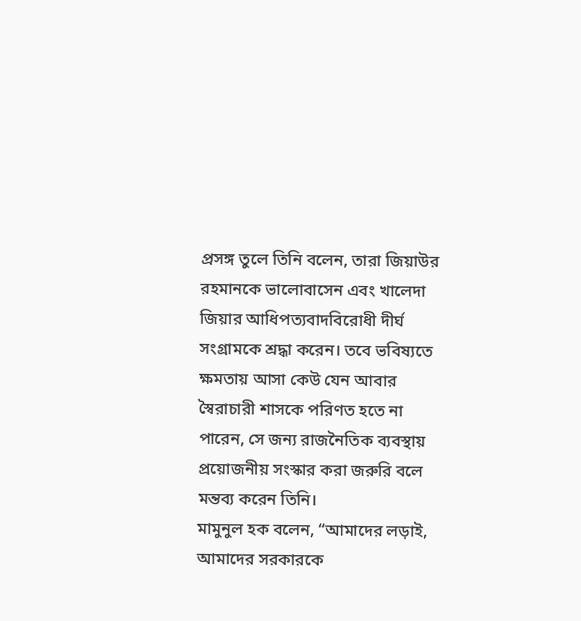প্রসঙ্গ তুলে তিনি বলেন, তারা জিয়াউর রহমানকে ভালোবাসেন এবং খালেদা জিয়ার আধিপত্যবাদবিরোধী দীর্ঘ সংগ্রামকে শ্রদ্ধা করেন। তবে ভবিষ্যতে ক্ষমতায় আসা কেউ যেন আবার স্বৈরাচারী শাসকে পরিণত হতে না পারেন, সে জন্য রাজনৈতিক ব্যবস্থায় প্রয়োজনীয় সংস্কার করা জরুরি বলে মন্তব্য করেন তিনি।
মামুনুল হক বলেন, “আমাদের লড়াই, আমাদের সরকারকে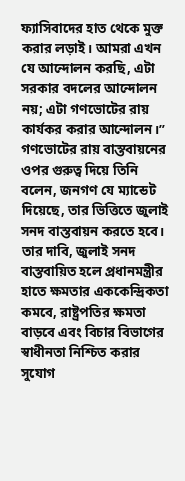ফ্যাসিবাদের হাত থেকে মুক্ত করার লড়াই। আমরা এখন যে আন্দোলন করছি, এটা সরকার বদলের আন্দোলন নয়; এটা গণভোটের রায় কার্যকর করার আন্দোলন।”
গণভোটের রায় বাস্তবায়নের ওপর গুরুত্ব দিয়ে তিনি বলেন, জনগণ যে ম্যান্ডেট দিয়েছে, তার ভিত্তিতে জুলাই সনদ বাস্তবায়ন করতে হবে। তার দাবি, জুলাই সনদ বাস্তবায়িত হলে প্রধানমন্ত্রীর হাতে ক্ষমতার এককেন্দ্রিকতা কমবে, রাষ্ট্রপতির ক্ষমতা বাড়বে এবং বিচার বিভাগের স্বাধীনতা নিশ্চিত করার সুযোগ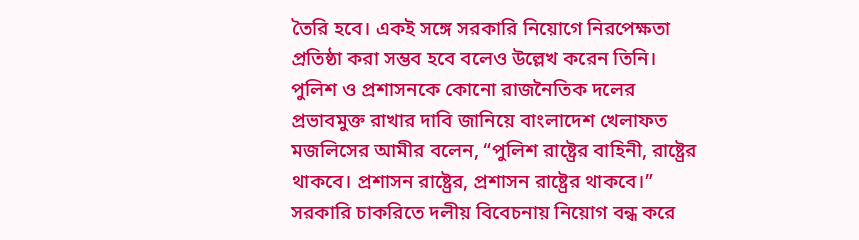তৈরি হবে। একই সঙ্গে সরকারি নিয়োগে নিরপেক্ষতা প্রতিষ্ঠা করা সম্ভব হবে বলেও উল্লেখ করেন তিনি।
পুলিশ ও প্রশাসনকে কোনো রাজনৈতিক দলের প্রভাবমুক্ত রাখার দাবি জানিয়ে বাংলাদেশ খেলাফত মজলিসের আমীর বলেন, “পুলিশ রাষ্ট্রের বাহিনী, রাষ্ট্রের থাকবে। প্রশাসন রাষ্ট্রের, প্রশাসন রাষ্ট্রের থাকবে।” সরকারি চাকরিতে দলীয় বিবেচনায় নিয়োগ বন্ধ করে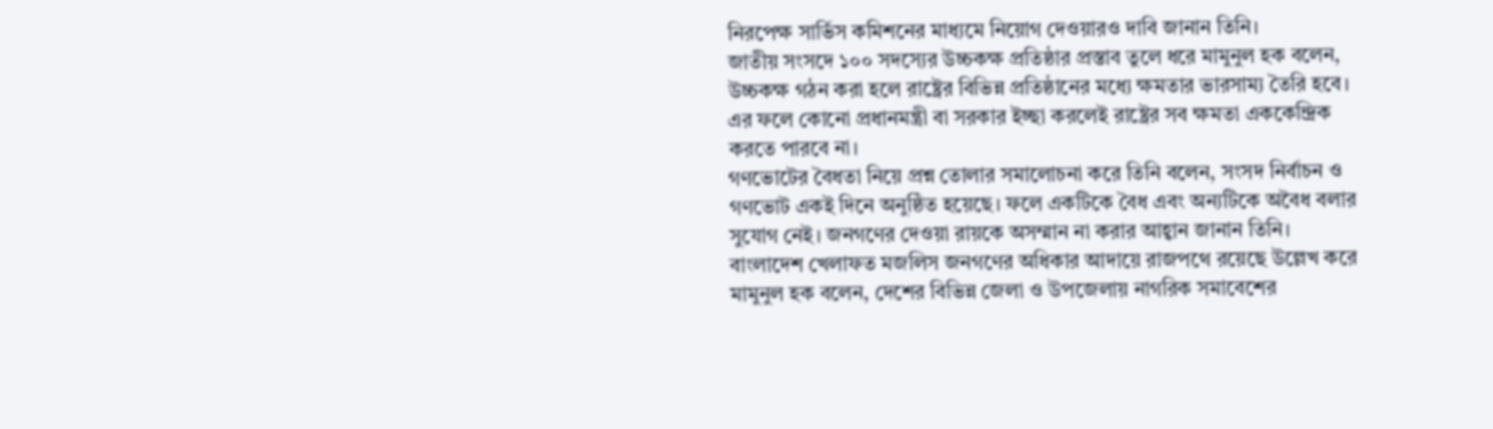নিরপেক্ষ সার্ভিস কমিশনের মাধ্যমে নিয়োগ দেওয়ারও দাবি জানান তিনি।
জাতীয় সংসদে ১০০ সদস্যের উচ্চকক্ষ প্রতিষ্ঠার প্রস্তাব তুলে ধরে মামুনুল হক বলেন, উচ্চকক্ষ গঠন করা হলে রাষ্ট্রের বিভিন্ন প্রতিষ্ঠানের মধ্যে ক্ষমতার ভারসাম্য তৈরি হবে। এর ফলে কোনো প্রধানমন্ত্রী বা সরকার ইচ্ছা করলেই রাষ্ট্রের সব ক্ষমতা এককেন্দ্রিক করতে পারবে না।
গণভোটের বৈধতা নিয়ে প্রশ্ন তোলার সমালোচনা করে তিনি বলেন, সংসদ নির্বাচন ও গণভোট একই দিনে অনুষ্ঠিত হয়েছে। ফলে একটিকে বৈধ এবং অন্যটিকে অবৈধ বলার সুযোগ নেই। জনগণের দেওয়া রায়কে অসম্মান না করার আহ্বান জানান তিনি।
বাংলাদেশ খেলাফত মজলিস জনগণের অধিকার আদায়ে রাজপথে রয়েছে উল্লেখ করে মামুনুল হক বলেন, দেশের বিভিন্ন জেলা ও উপজেলায় নাগরিক সমাবেশের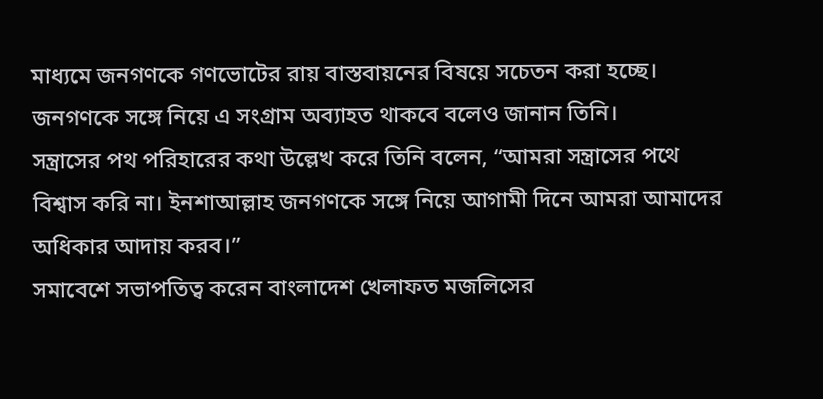মাধ্যমে জনগণকে গণভোটের রায় বাস্তবায়নের বিষয়ে সচেতন করা হচ্ছে। জনগণকে সঙ্গে নিয়ে এ সংগ্রাম অব্যাহত থাকবে বলেও জানান তিনি।
সন্ত্রাসের পথ পরিহারের কথা উল্লেখ করে তিনি বলেন, “আমরা সন্ত্রাসের পথে বিশ্বাস করি না। ইনশাআল্লাহ জনগণকে সঙ্গে নিয়ে আগামী দিনে আমরা আমাদের অধিকার আদায় করব।”
সমাবেশে সভাপতিত্ব করেন বাংলাদেশ খেলাফত মজলিসের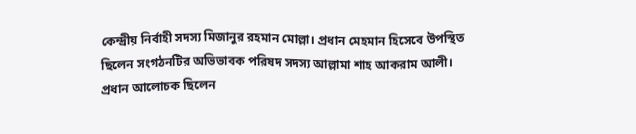কেন্দ্রীয় নির্বাহী সদস্য মিজানুর রহমান মোল্লা। প্রধান মেহমান হিসেবে উপস্থিত ছিলেন সংগঠনটির অভিভাবক পরিষদ সদস্য আল্লামা শাহ আকরাম আলী। প্রধান আলোচক ছিলেন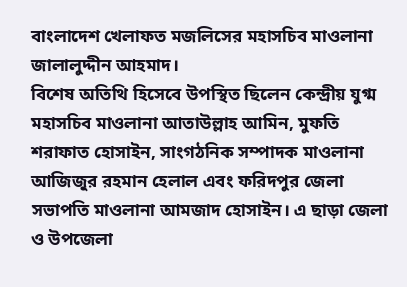বাংলাদেশ খেলাফত মজলিসের মহাসচিব মাওলানা জালালুদ্দীন আহমাদ।
বিশেষ অতিথি হিসেবে উপস্থিত ছিলেন কেন্দ্রীয় যুগ্ম মহাসচিব মাওলানা আতাউল্লাহ আমিন, মুফতি শরাফাত হোসাইন, সাংগঠনিক সম্পাদক মাওলানা আজিজুর রহমান হেলাল এবং ফরিদপুর জেলা সভাপতি মাওলানা আমজাদ হোসাইন। এ ছাড়া জেলা ও উপজেলা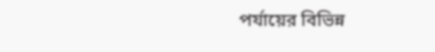পর্যায়ের বিভিন্ন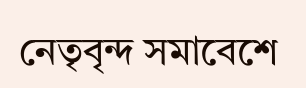নেতৃবৃন্দ সমাবেশে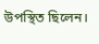উপস্থিত ছিলেন।